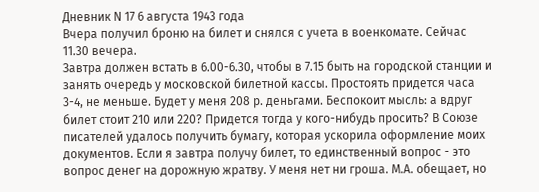Дневник N 17 6 августа 1943 года
Вчера получил броню на билет и снялся с учета в военкомате. Сейчас 11.30 вечера.
Завтра должен встать в 6.00-6.30, чтобы в 7.15 быть на городской станции и занять очередь у московской билетной кассы. Простоять придется часа 3-4, не меньше. Будет у меня 208 р. деньгами. Беспокоит мысль: а вдруг билет стоит 210 или 220? Придется тогда у кого-нибудь просить? В Союзе писателей удалось получить бумагу, которая ускорила оформление моих документов. Если я завтра получу билет, то единственный вопрос - это вопрос денег на дорожную жратву. У меня нет ни гроша. М.А. обещает, но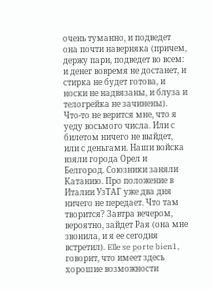очень туманно, и подведет она почти наверняка (причем, держу пари, подведет во всем: и денег вовремя не достанет, и стирка не будет готова, и носки не надвязаны, и блуза и телогрейка не зачинены).
Что-то не верится мне, что я уеду восьмого числа. Или с билетом ничего не выйдет, или с деньгами. Наши войска взяли города Орел и Белгород. Союзники заняли Катанию. Про положение в Италии УзТАГ уже два дня ничего не передает. Что там творится? Завтра вечером, вероятно, зайдет Рая (она мне звонила, и я ее сегодня встретил). Elle se porte bien1, говорит, что имеет здесь хорошие возможности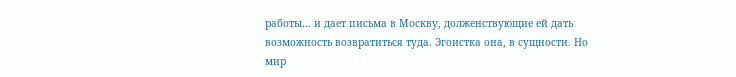работы… и дает письма в Москву, долженствующие ей дать возможность возвратиться туда. Эгоистка она, в сущности. Но мир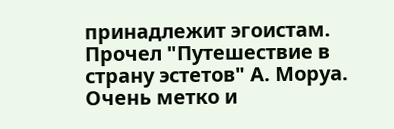принадлежит эгоистам. Прочел "Путешествие в страну эстетов" А. Моруа. Очень метко и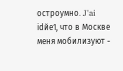остроумно. J'ai idйe1, что в Москве меня мобилизуют -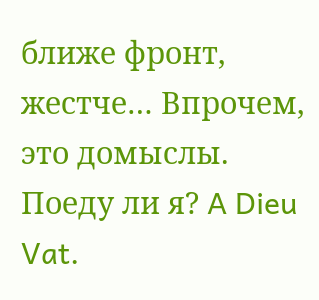ближе фронт, жестче… Впрочем, это домыслы.
Поеду ли я? A Dieu Vat.